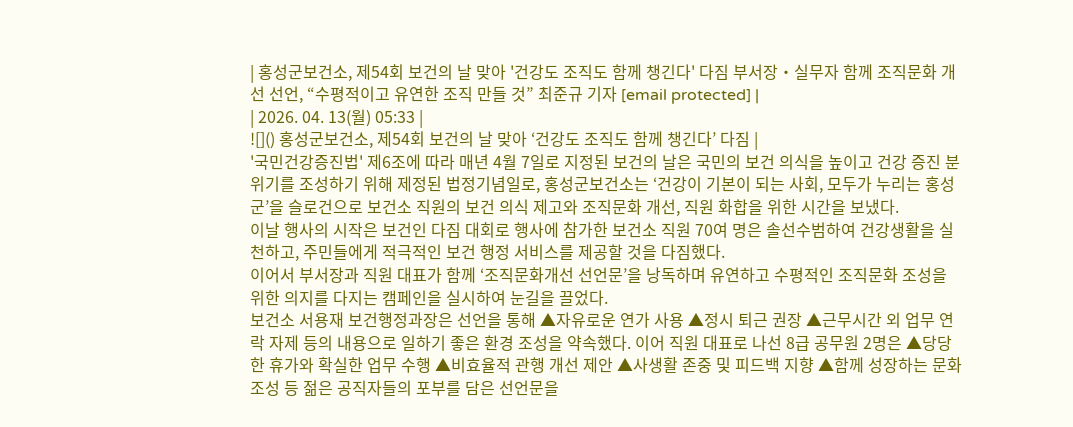| 홍성군보건소, 제54회 보건의 날 맞아 '건강도 조직도 함께 챙긴다' 다짐 부서장‧실무자 함께 조직문화 개선 선언, “수평적이고 유연한 조직 만들 것” 최준규 기자 [email protected] |
| 2026. 04. 13(월) 05:33 |
![]() 홍성군보건소, 제54회 보건의 날 맞아 ‘건강도 조직도 함께 챙긴다’ 다짐 |
'국민건강증진법' 제6조에 따라 매년 4월 7일로 지정된 보건의 날은 국민의 보건 의식을 높이고 건강 증진 분위기를 조성하기 위해 제정된 법정기념일로, 홍성군보건소는 ‘건강이 기본이 되는 사회, 모두가 누리는 홍성군’을 슬로건으로 보건소 직원의 보건 의식 제고와 조직문화 개선, 직원 화합을 위한 시간을 보냈다.
이날 행사의 시작은 보건인 다짐 대회로 행사에 참가한 보건소 직원 70여 명은 솔선수범하여 건강생활을 실천하고, 주민들에게 적극적인 보건 행정 서비스를 제공할 것을 다짐했다.
이어서 부서장과 직원 대표가 함께 ‘조직문화개선 선언문’을 낭독하며 유연하고 수평적인 조직문화 조성을 위한 의지를 다지는 캠페인을 실시하여 눈길을 끌었다.
보건소 서용재 보건행정과장은 선언을 통해 ▲자유로운 연가 사용 ▲정시 퇴근 권장 ▲근무시간 외 업무 연락 자제 등의 내용으로 일하기 좋은 환경 조성을 약속했다. 이어 직원 대표로 나선 8급 공무원 2명은 ▲당당한 휴가와 확실한 업무 수행 ▲비효율적 관행 개선 제안 ▲사생활 존중 및 피드백 지향 ▲함께 성장하는 문화 조성 등 젊은 공직자들의 포부를 담은 선언문을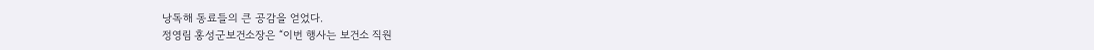낭독해 동료들의 큰 공감을 얻었다.
정영림 홍성군보건소장은 “이번 행사는 보건소 직원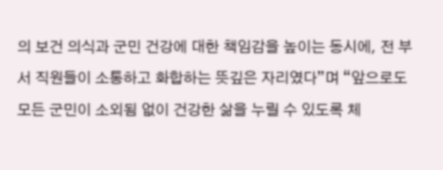의 보건 의식과 군민 건강에 대한 책임감을 높이는 동시에, 전 부서 직원들이 소통하고 화합하는 뜻깊은 자리였다”며 “앞으로도 모든 군민이 소외됨 없이 건강한 삶을 누릴 수 있도록 체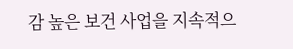감 높은 보건 사업을 지속적으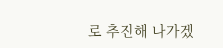로 추진해 나가겠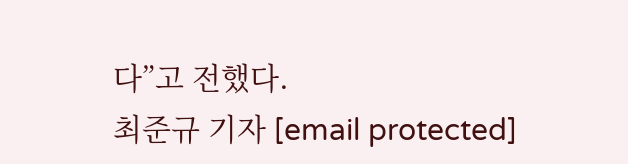다”고 전했다.
최준규 기자 [email protected]